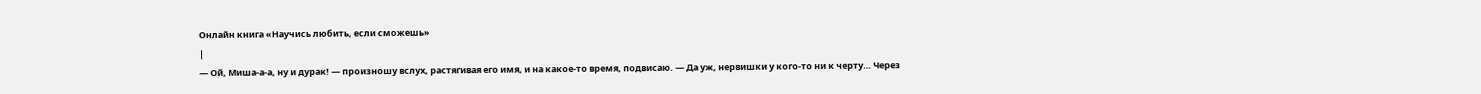Онлайн книга «Научись любить, если сможешь»
|
— Ой, Миша-а-а, ну и дурак! — произношу вслух, растягивая его имя, и на какое-то время, подвисаю. — Да уж, нервишки у кого-то ни к черту… Через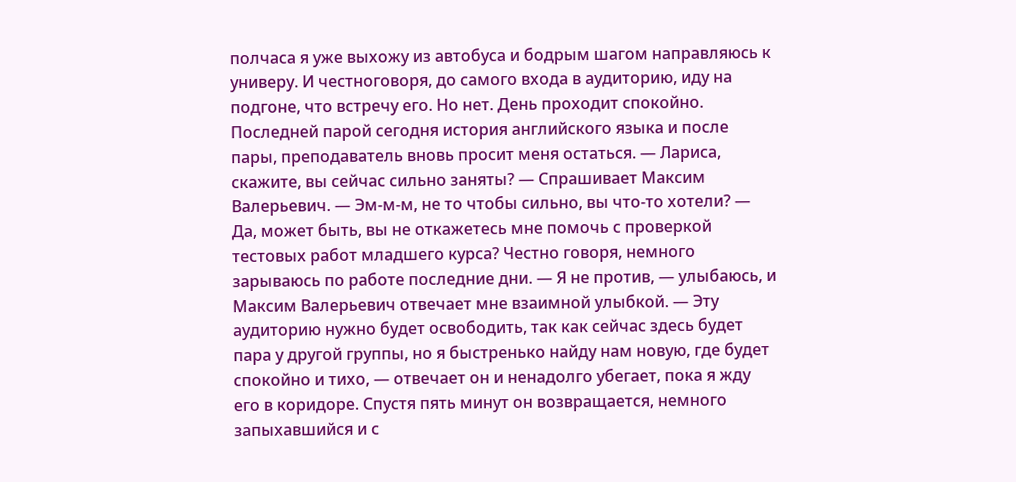полчаса я уже выхожу из автобуса и бодрым шагом направляюсь к универу. И честноговоря, до самого входа в аудиторию, иду на подгоне, что встречу его. Но нет. День проходит спокойно. Последней парой сегодня история английского языка и после пары, преподаватель вновь просит меня остаться. — Лариса, скажите, вы сейчас сильно заняты? — Спрашивает Максим Валерьевич. — Эм-м-м, не то чтобы сильно, вы что-то хотели? — Да, может быть, вы не откажетесь мне помочь с проверкой тестовых работ младшего курса? Честно говоря, немного зарываюсь по работе последние дни. — Я не против, — улыбаюсь, и Максим Валерьевич отвечает мне взаимной улыбкой. — Эту аудиторию нужно будет освободить, так как сейчас здесь будет пара у другой группы, но я быстренько найду нам новую, где будет спокойно и тихо, — отвечает он и ненадолго убегает, пока я жду его в коридоре. Спустя пять минут он возвращается, немного запыхавшийся и с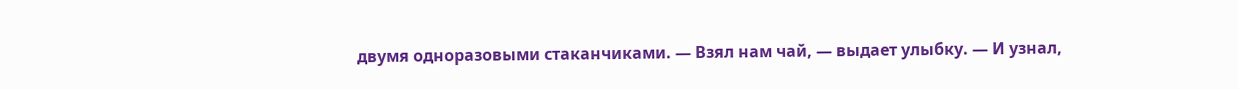двумя одноразовыми стаканчиками. — Взял нам чай, — выдает улыбку. — И узнал,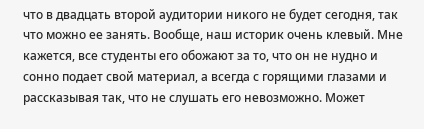что в двадцать второй аудитории никого не будет сегодня, так что можно ее занять. Вообще, наш историк очень клевый. Мне кажется, все студенты его обожают за то, что он не нудно и сонно подает свой материал, а всегда с горящими глазами и рассказывая так, что не слушать его невозможно. Может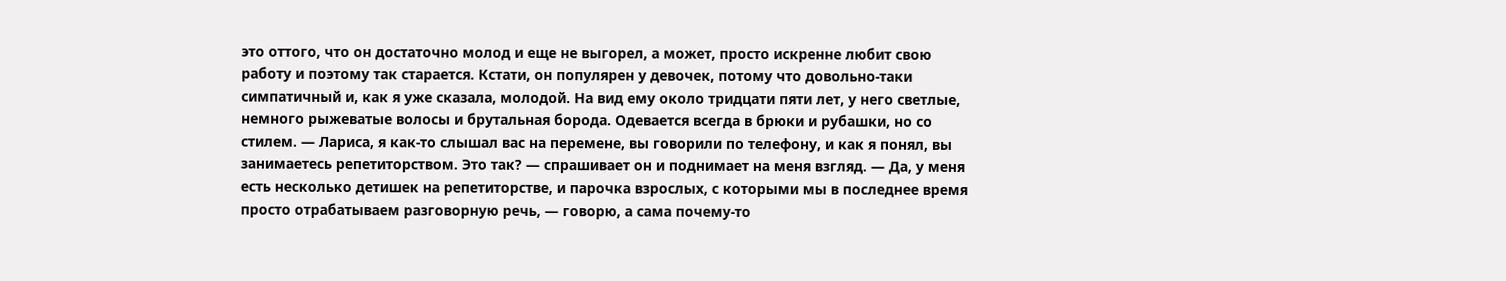это оттого, что он достаточно молод и еще не выгорел, а может, просто искренне любит свою работу и поэтому так старается. Кстати, он популярен у девочек, потому что довольно-таки симпатичный и, как я уже сказала, молодой. На вид ему около тридцати пяти лет, у него светлые, немного рыжеватые волосы и брутальная борода. Одевается всегда в брюки и рубашки, но со стилем. — Лариса, я как-то слышал вас на перемене, вы говорили по телефону, и как я понял, вы занимаетесь репетиторством. Это так? — спрашивает он и поднимает на меня взгляд. — Да, у меня есть несколько детишек на репетиторстве, и парочка взрослых, с которыми мы в последнее время просто отрабатываем разговорную речь, — говорю, а сама почему-то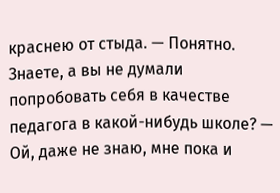краснею от стыда. — Понятно. Знаете, а вы не думали попробовать себя в качестве педагога в какой-нибудь школе? — Ой, даже не знаю, мне пока и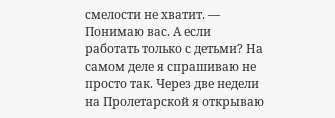смелости не хватит. — Понимаю вас. А если работать только с детьми? На самом деле я спрашиваю не просто так. Через две недели на Пролетарской я открываю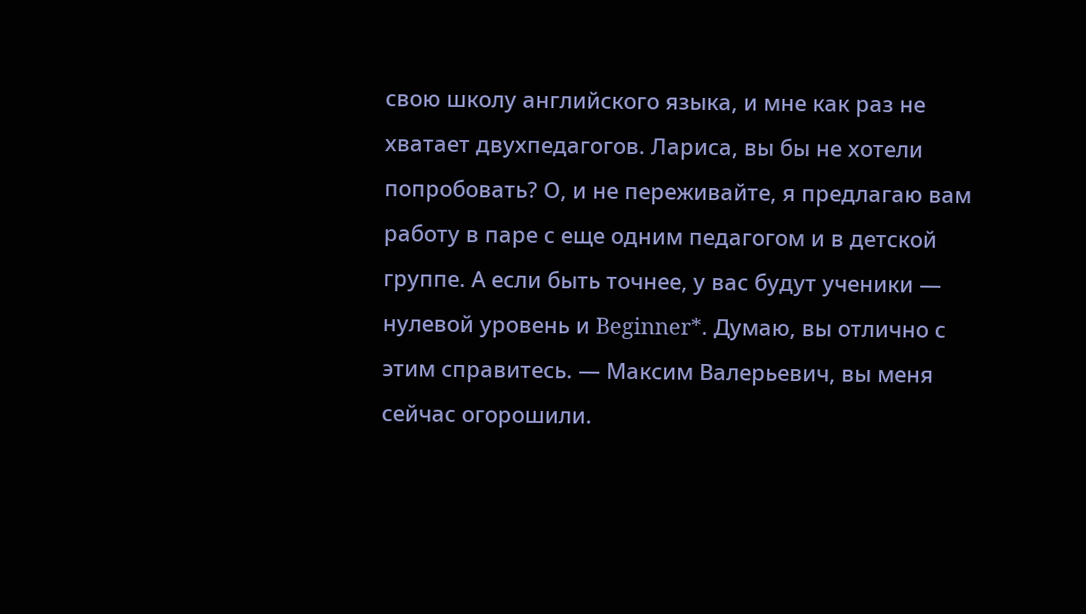свою школу английского языка, и мне как раз не хватает двухпедагогов. Лариса, вы бы не хотели попробовать? О, и не переживайте, я предлагаю вам работу в паре с еще одним педагогом и в детской группе. А если быть точнее, у вас будут ученики — нулевой уровень и Beginner*. Думаю, вы отлично с этим справитесь. — Максим Валерьевич, вы меня сейчас огорошили.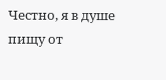Честно, я в душе пищу от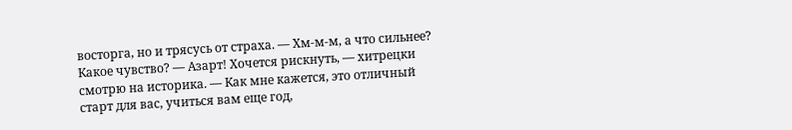восторга, но и трясусь от страха. — Хм-м-м, а что сильнее? Какое чувство? — Азарт! Хочется рискнуть, — хитрецки смотрю на историка. — Как мне кажется, это отличный старт для вас, учиться вам еще год,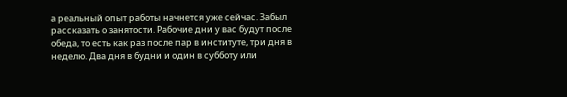а реальный опыт работы начнется уже сейчас. Забыл рассказать о занятости. Рабочие дни у вас будут после обеда, то есть как раз после пар в институте, три дня в неделю. Два дня в будни и один в субботу или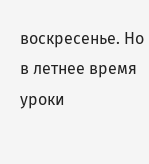воскресенье. Но в летнее время уроки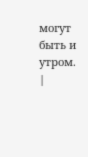могут быть и утром. |